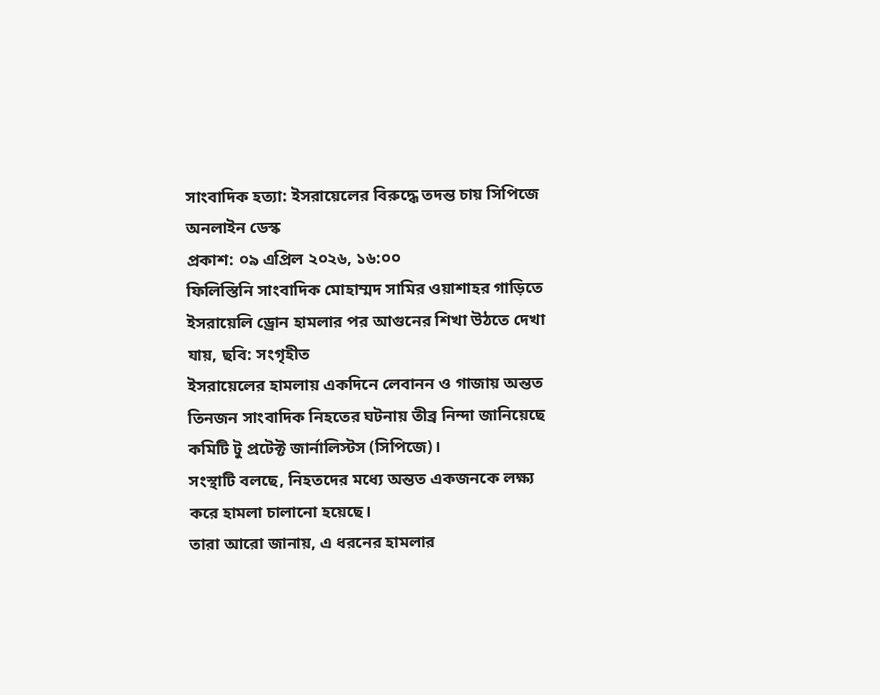সাংবাদিক হত্যা: ইসরায়েলের বিরুদ্ধে তদন্ত চায় সিপিজে
অনলাইন ডেস্ক
প্রকাশ: ০৯ এপ্রিল ২০২৬, ১৬:০০
ফিলিস্তিনি সাংবাদিক মোহাম্মদ সামির ওয়াশাহর গাড়িতে ইসরায়েলি ড্রোন হামলার পর আগুনের শিখা উঠতে দেখা যায়, ছবি: সংগৃহীত
ইসরায়েলের হামলায় একদিনে লেবানন ও গাজায় অন্তত তিনজন সাংবাদিক নিহতের ঘটনায় তীব্র নিন্দা জানিয়েছে কমিটি টু প্রটেক্ট জার্নালিস্টস (সিপিজে)।
সংস্থাটি বলছে, নিহতদের মধ্যে অন্তত একজনকে লক্ষ্য করে হামলা চালানো হয়েছে।
তারা আরো জানায়, এ ধরনের হামলার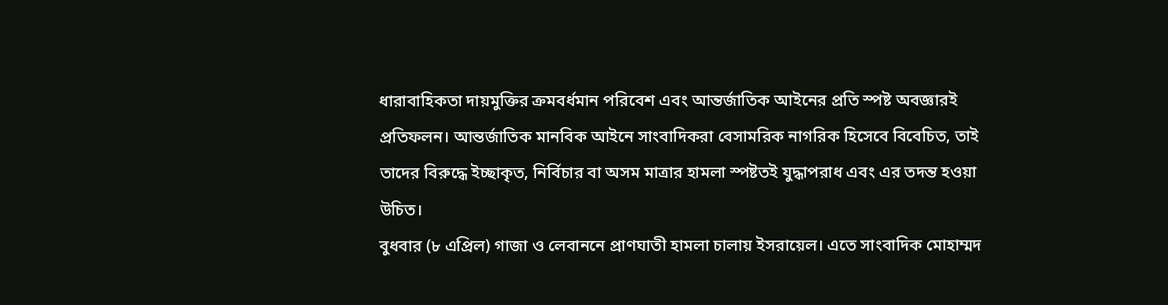ধারাবাহিকতা দায়মুক্তির ক্রমবর্ধমান পরিবেশ এবং আন্তর্জাতিক আইনের প্রতি স্পষ্ট অবজ্ঞারই প্রতিফলন। আন্তর্জাতিক মানবিক আইনে সাংবাদিকরা বেসামরিক নাগরিক হিসেবে বিবেচিত, তাই তাদের বিরুদ্ধে ইচ্ছাকৃত, নির্বিচার বা অসম মাত্রার হামলা স্পষ্টতই যুদ্ধাপরাধ এবং এর তদন্ত হওয়া উচিত।
বুধবার (৮ এপ্রিল) গাজা ও লেবাননে প্রাণঘাতী হামলা চালায় ইসরায়েল। এতে সাংবাদিক মোহাম্মদ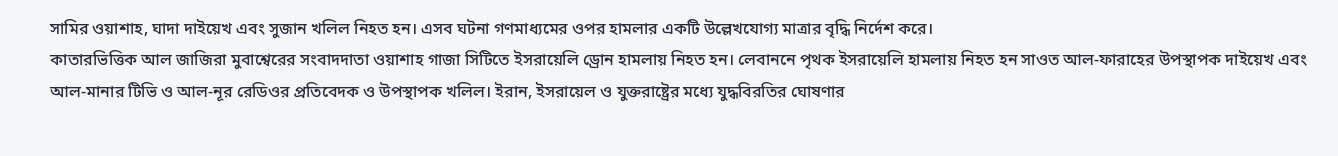সামির ওয়াশাহ, ঘাদা দাইয়েখ এবং সুজান খলিল নিহত হন। এসব ঘটনা গণমাধ্যমের ওপর হামলার একটি উল্লেখযোগ্য মাত্রার বৃদ্ধি নির্দেশ করে।
কাতারভিত্তিক আল জাজিরা মুবাশ্বেরের সংবাদদাতা ওয়াশাহ গাজা সিটিতে ইসরায়েলি ড্রোন হামলায় নিহত হন। লেবাননে পৃথক ইসরায়েলি হামলায় নিহত হন সাওত আল-ফারাহের উপস্থাপক দাইয়েখ এবং আল-মানার টিভি ও আল-নূর রেডিওর প্রতিবেদক ও উপস্থাপক খলিল। ইরান, ইসরায়েল ও যুক্তরাষ্ট্রের মধ্যে যুদ্ধবিরতির ঘোষণার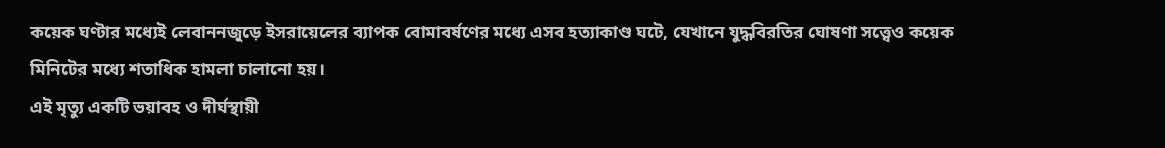কয়েক ঘণ্টার মধ্যেই লেবাননজুড়ে ইসরায়েলের ব্যাপক বোমাবর্ষণের মধ্যে এসব হত্যাকাণ্ড ঘটে, যেখানে যুদ্ধবিরতির ঘোষণা সত্ত্বেও কয়েক মিনিটের মধ্যে শতাধিক হামলা চালানো হয়।
এই মৃত্যু একটি ভয়াবহ ও দীর্ঘস্থায়ী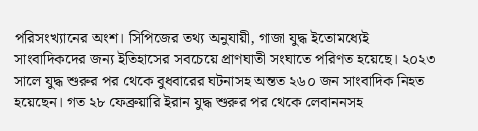পরিসংখ্যানের অংশ। সিপিজের তথ্য অনুযায়ী, গাজা যুদ্ধ ইতোমধ্যেই সাংবাদিকদের জন্য ইতিহাসের সবচেয়ে প্রাণঘাতী সংঘাতে পরিণত হয়েছে। ২০২৩ সালে যুদ্ধ শুরুর পর থেকে বুধবারের ঘটনাসহ অন্তত ২৬০ জন সাংবাদিক নিহত হয়েছেন। গত ২৮ ফেব্রুয়ারি ইরান যুদ্ধ শুরুর পর থেকে লেবাননসহ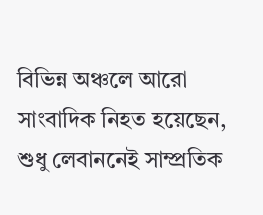বিভিন্ন অঞ্চলে আরো সাংবাদিক নিহত হয়েছেন, শুধু লেবাননেই সাম্প্রতিক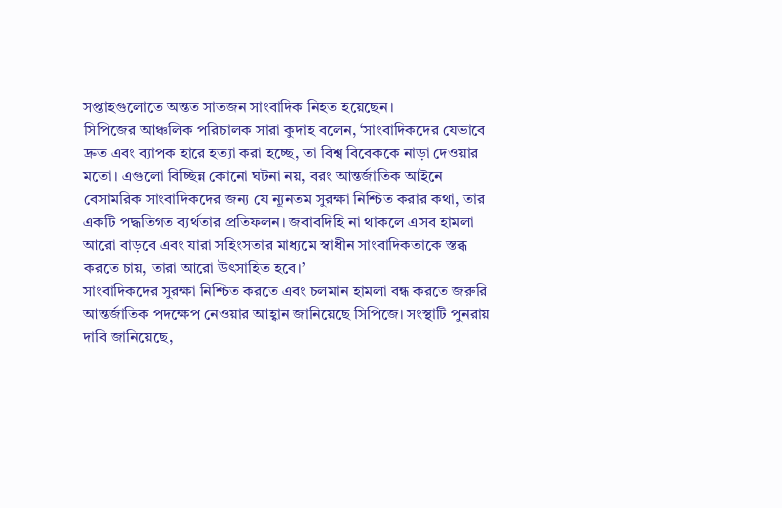সপ্তাহগুলোতে অন্তত সাতজন সাংবাদিক নিহত হয়েছেন।
সিপিজের আঞ্চলিক পরিচালক সারা কুদাহ বলেন, ‘সাংবাদিকদের যেভাবে দ্রুত এবং ব্যাপক হারে হত্যা করা হচ্ছে, তা বিশ্ব বিবেককে নাড়া দেওয়ার মতো। এগুলো বিচ্ছিন্ন কোনো ঘটনা নয়, বরং আন্তর্জাতিক আইনে বেসামরিক সাংবাদিকদের জন্য যে ন্যূনতম সুরক্ষা নিশ্চিত করার কথা, তার একটি পদ্ধতিগত ব্যর্থতার প্রতিফলন। জবাবদিহি না থাকলে এসব হামলা আরো বাড়বে এবং যারা সহিংসতার মাধ্যমে স্বাধীন সাংবাদিকতাকে স্তব্ধ করতে চায়, তারা আরো উৎসাহিত হবে।’
সাংবাদিকদের সুরক্ষা নিশ্চিত করতে এবং চলমান হামলা বন্ধ করতে জরুরি আন্তর্জাতিক পদক্ষেপ নেওয়ার আহ্বান জানিয়েছে সিপিজে। সংস্থাটি পুনরায় দাবি জানিয়েছে,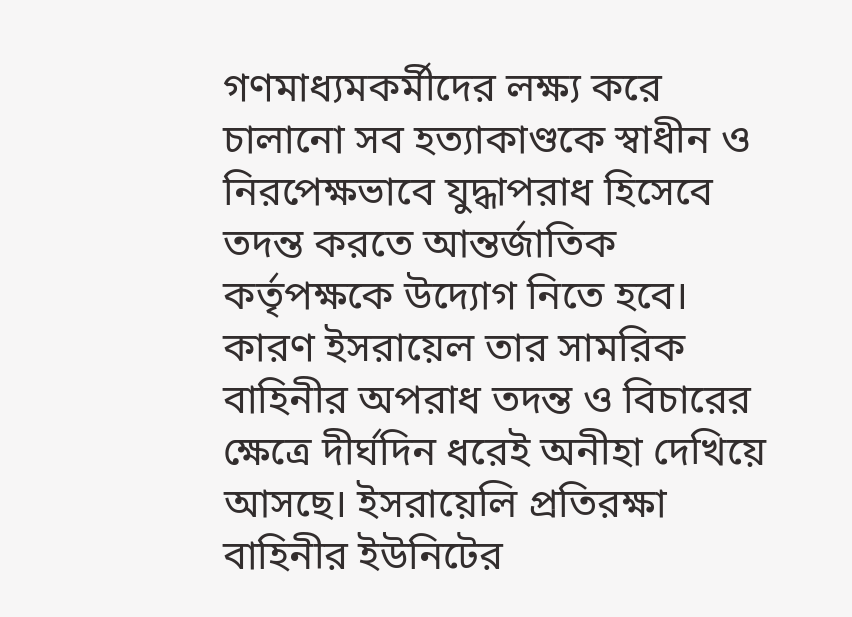গণমাধ্যমকর্মীদের লক্ষ্য করে চালানো সব হত্যাকাণ্ডকে স্বাধীন ও নিরপেক্ষভাবে যুদ্ধাপরাধ হিসেবে তদন্ত করতে আন্তর্জাতিক কর্তৃপক্ষকে উদ্যোগ নিতে হবে। কারণ ইসরায়েল তার সামরিক বাহিনীর অপরাধ তদন্ত ও বিচারের ক্ষেত্রে দীর্ঘদিন ধরেই অনীহা দেখিয়ে আসছে। ইসরায়েলি প্রতিরক্ষা বাহিনীর ইউনিটের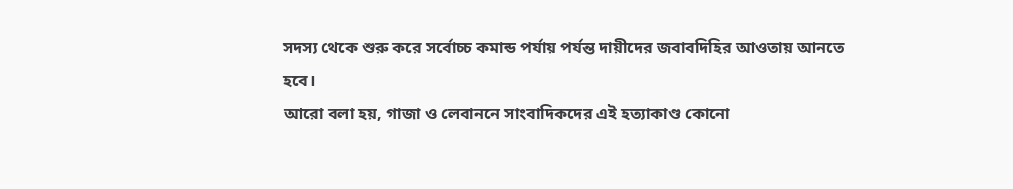সদস্য থেকে শুরু করে সর্বোচ্চ কমান্ড পর্যায় পর্যন্ত দায়ীদের জবাবদিহির আওতায় আনতে হবে।
আরো বলা হয়, গাজা ও লেবাননে সাংবাদিকদের এই হত্যাকাণ্ড কোনো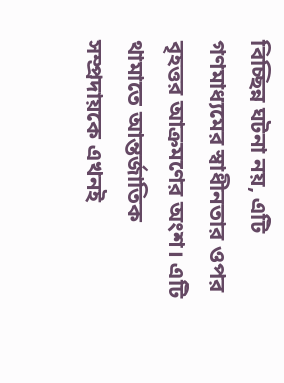বিচ্ছিন্ন ঘটনা নয়, এটি গণমাধ্যমের স্বাধীনতার ওপর বৃহত্তর আক্রমণের অংশ। এটি থামাতে আন্তর্জাতিক সম্প্রদায়কে এখনই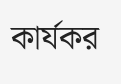কার্যকর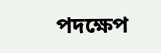পদক্ষেপ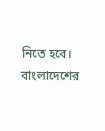নিতে হবে।
বাংলাদেশের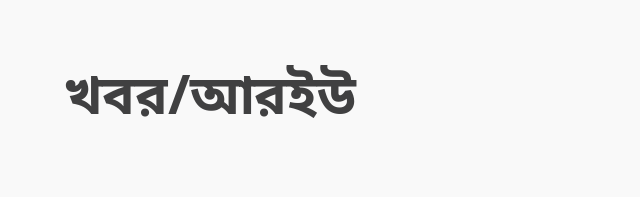খবর/আরইউ